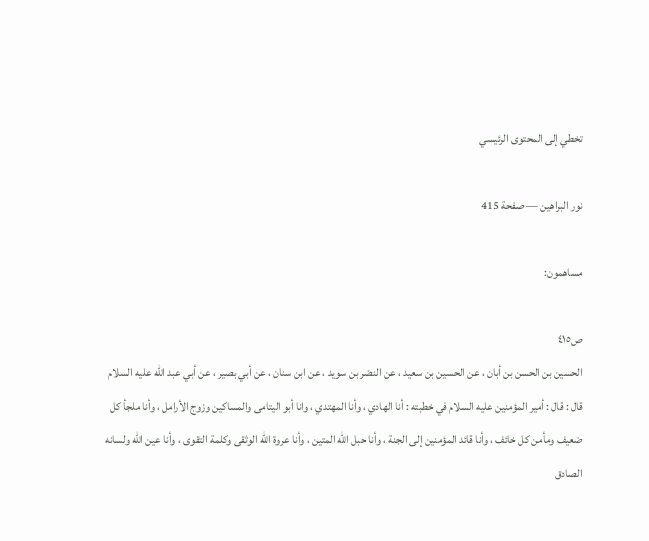تخطي إلى المحتوى الرئيسي

نور البراهين — صفحة 415

مساهمون:

ص٤١٥
الحسين بن الحسن بن أبان ، عن الحسين بن سعيد ، عن النضر بن سويد ، عن ابن سنان ، عن أبي بصير ، عن أبي عبد الله عليه السلام قال : قال : أمير المؤمنين عليه السلام في خطبته : أنا الهادي ، وأنا المهتدي ، وانا أبو اليتامى والمساكين وزوج الأرامل ، وأنا ملجأ كل ضعيف ومأمن كل خائف ، وأنا قائد المؤمنين إلى الجنة ، وأنا حبل الله المتين ، وأنا عروة الله الوثقى وكلمة التقوى ، وأنا عين الله ولسانه الصادق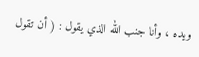ويده ، وأنا جنب الله الذي يقول : ( أن تقول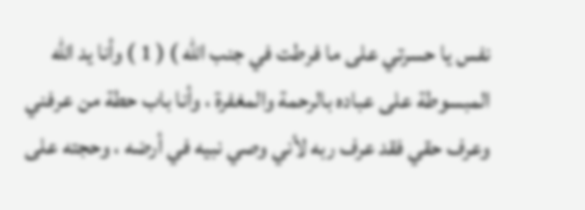نفس يا حسرتي على ما فرطت في جنب الله ) ( 1 ) وأنا يد الله المبسوطة على عباده بالرحمة والمغفرة ، وأنا باب حطة من عرفني وعرف حقي فقد عرف ربه لأني وصي نبيه في أرضه ، وحجته على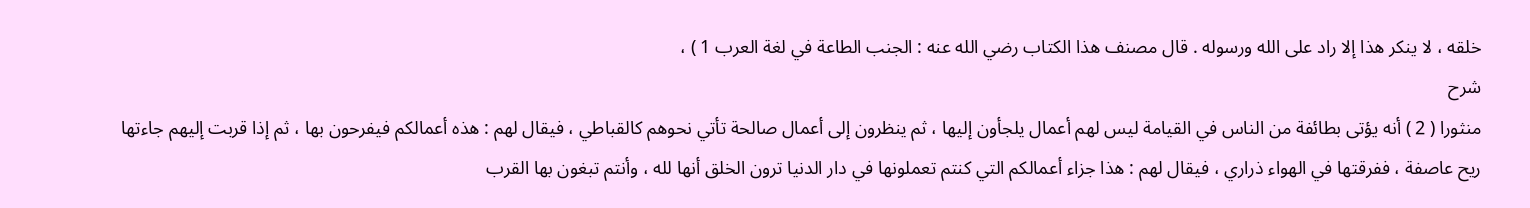خلقه ، لا ينكر هذا إلا راد على الله ورسوله . قال مصنف هذا الكتاب رضي الله عنه : الجنب الطاعة في لغة العرب 1 ) ،
شرح
منثورا ( 2 ) أنه يؤتى بطائفة من الناس في القيامة ليس لهم أعمال يلجأون إليها ، ثم ينظرون إلى أعمال صالحة تأتي نحوهم كالقباطي ، فيقال لهم : هذه أعمالكم فيفرحون بها ، ثم إذا قربت إليهم جاءتها ريح عاصفة ، ففرقتها في الهواء ذراري ، فيقال لهم : هذا جزاء أعمالكم التي كنتم تعملونها في دار الدنيا ترون الخلق أنها لله ، وأنتم تبغون بها القرب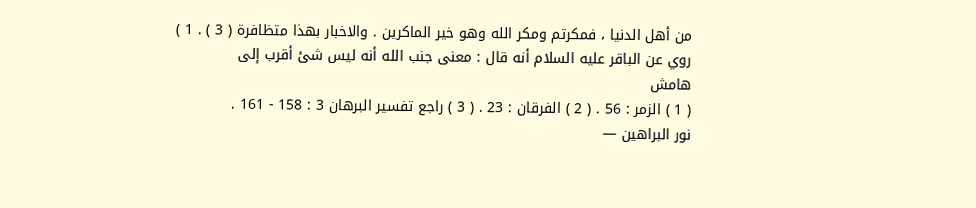من أهل الدنيا ، فمكرتم ومكر الله وهو خير الماكرين . والاخبار بهذا متظافرة ( 3 ) . 1 ) روي عن الباقر عليه السلام أنه قال : معنى جنب الله أنه ليس شئ أقرب إلى
هامش
( 1 ) الزمر : 56 . ( 2 ) الفرقان : 23 . ( 3 ) راجع تفسير البرهان 3 : 158 - 161 .
نور البراهين —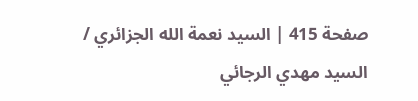صفحة 415 | السيد نعمة الله الجزائري / السيد مهدي الرجائي